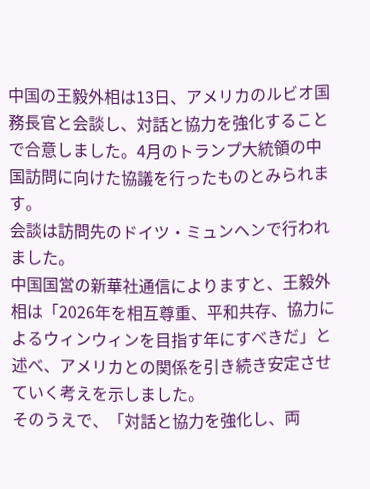中国の王毅外相は13日、アメリカのルビオ国務長官と会談し、対話と協力を強化することで合意しました。4月のトランプ大統領の中国訪問に向けた協議を行ったものとみられます。
会談は訪問先のドイツ・ミュンヘンで行われました。
中国国営の新華社通信によりますと、王毅外相は「2026年を相互尊重、平和共存、協力によるウィンウィンを目指す年にすべきだ」と述べ、アメリカとの関係を引き続き安定させていく考えを示しました。
そのうえで、「対話と協力を強化し、両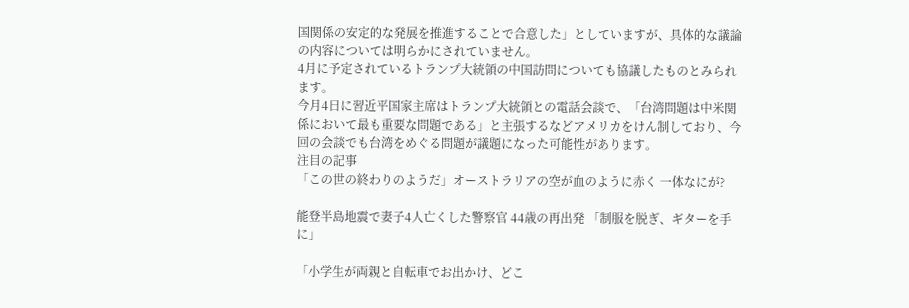国関係の安定的な発展を推進することで合意した」としていますが、具体的な議論の内容については明らかにされていません。
4月に予定されているトランプ大統領の中国訪問についても協議したものとみられます。
今月4日に習近平国家主席はトランプ大統領との電話会談で、「台湾問題は中米関係において最も重要な問題である」と主張するなどアメリカをけん制しており、今回の会談でも台湾をめぐる問題が議題になった可能性があります。
注目の記事
「この世の終わりのようだ」オーストラリアの空が血のように赤く 一体なにが?

能登半島地震で妻子4人亡くした警察官 44歳の再出発 「制服を脱ぎ、ギターを手に」

「小学生が両親と自転車でお出かけ、どこ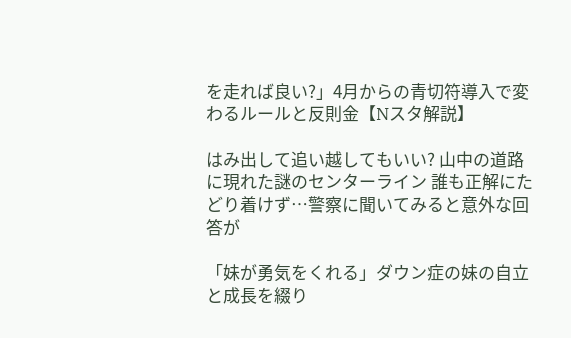を走れば良い?」4月からの青切符導入で変わるルールと反則金【Nスタ解説】

はみ出して追い越してもいい? 山中の道路に現れた謎のセンターライン 誰も正解にたどり着けず…警察に聞いてみると意外な回答が

「妹が勇気をくれる」ダウン症の妹の自立と成長を綴り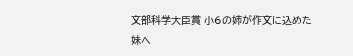文部科学大臣賞 小6の姉が作文に込めた妹へ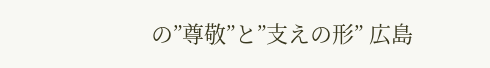の”尊敬”と”支えの形” 広島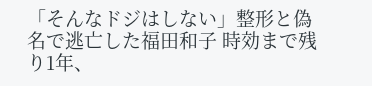「そんなドジはしない」整形と偽名で逃亡した福田和子 時効まで残り1年、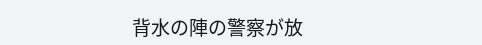背水の陣の警察が放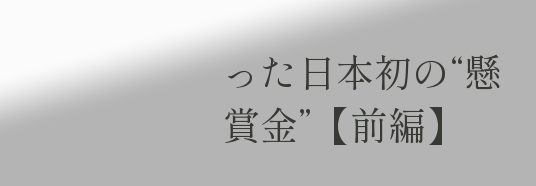った日本初の“懸賞金”【前編】